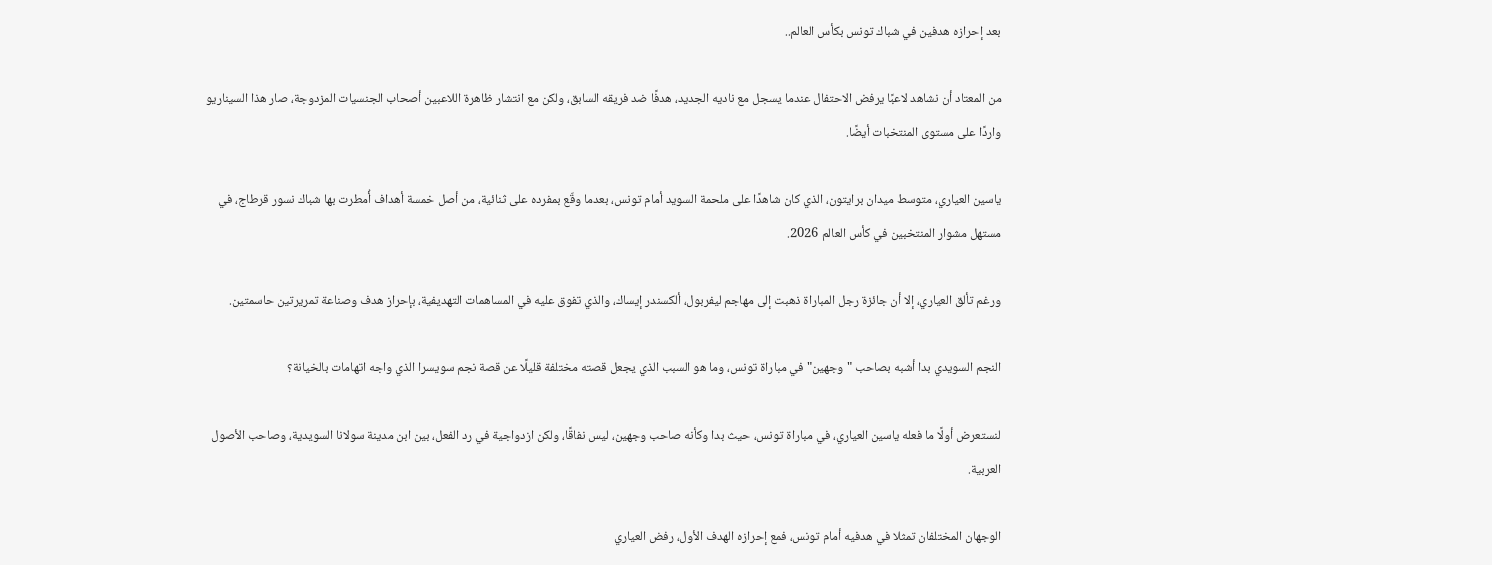بعد إحرازه هدفين في شباك تونس بكأس العالم..

من المعتاد أن نشاهد لاعبًا يرفض الاحتفال عندما يسجل مع ناديه الجديد، هدفًا ضد فريقه السابق، ولكن مع انتشار ظاهرة اللاعبين أصحاب الجنسيات المزدوجة، صار هذا السيناريو واردًا على مستوى المنتخبات أيضًا.

ياسين العياري، متوسط ميدان برايتون، الذي كان شاهدًا على ملحمة السويد أمام تونس، بعدما وقّع بمفرده على ثنائية، من أصل خمسة أهداف أُمطرت بها شباك نسور قرطاج، في مستهل مشوار المنتخبين في كأس العالم 2026.

ورغم تألق العياري، إلا أن جائزة رجل المباراة ذهبت إلى مهاجم ليفربول، ألكسندر إيساك، والذي تفوق عليه في المساهمات التهديفية، بإحراز هدف وصناعة تمريرتين حاسمتين.

النجم السويدي بدا أشبه بصاحب "وجهين" في مباراة تونس، وما هو السبب الذي يجعل قصته مختلفة قليلًا عن قصة نجم سويسرا الذي واجه اتهامات بالخيانة؟

لنستعرض أولًا ما فعله ياسين العياري، في مباراة تونس، حيث بدا وكأنه صاحب وجهين، ليس نفاقًا، ولكن ازدواجية في رد الفعل، بين ابن مدينة سولانا السويدية، وصاحب الأصول العربية.

الوجهان المختلفان تمثلا في هدفيه أمام تونس، فمع إحرازه الهدف الأول، رفض العياري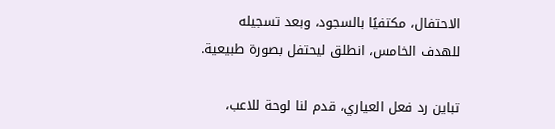الاحتفال، مكتفيًا بالسجود، وبعد تسجيله للهدف الخامس، انطلق ليحتفل بصورة طبيعية.

تباين رد فعل العياري، قدم لنا لوحة للاعب،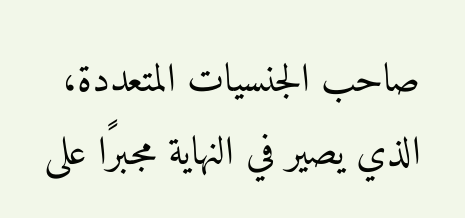صاحب الجنسيات المتعددة، الذي يصير في النهاية مجبرًا على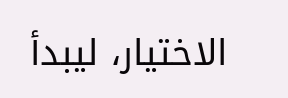الاختيار، ليبدأ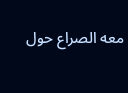معه الصراع حول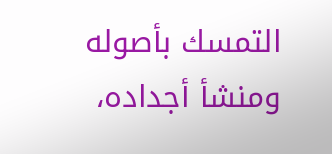التمسك بأصوله ومنشأ أجداده،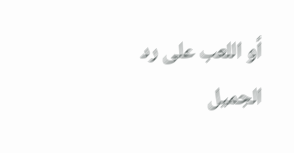أو اللعب على رد الجميل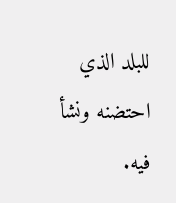للبلد الذي احتضنه ونشأ فيه.